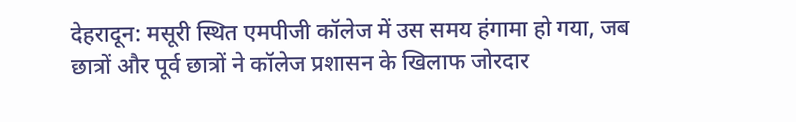देहरादून: मसूरी स्थित एमपीजी कॉलेज में उस समय हंगामा हो गया, जब छात्रों और पूर्व छात्रों ने कॉलेज प्रशासन के खिलाफ जोरदार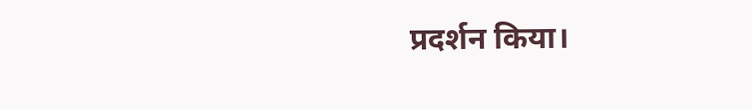प्रदर्शन किया।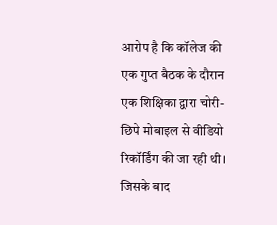आरोप है कि कॉलेज की एक गुप्त बैठक के दौरान एक शिक्षिका द्वारा चोरी-छिपे मोबाइल से वीडियो रिकॉर्डिंग की जा रही थी। जिसके बाद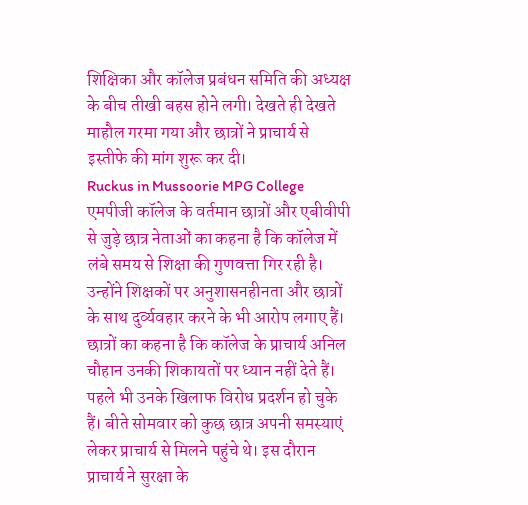शिक्षिका और कॉलेज प्रबंधन समिति की अध्यक्ष के बीच तीखी बहस होने लगी। देखते ही देखते माहौल गरमा गया और छात्रों ने प्राचार्य से इस्तीफे की मांग शुरू कर दी।
Ruckus in Mussoorie MPG College
एमपीजी कॉलेज के वर्तमान छात्रों और एबीवीपी से जुड़े छात्र नेताओं का कहना है कि कॉलेज में लंबे समय से शिक्षा की गुणवत्ता गिर रही है। उन्होंने शिक्षकों पर अनुशासनहीनता और छात्रों के साथ दुर्व्यवहार करने के भी आरोप लगाए हैं। छात्रों का कहना है कि कॉलेज के प्राचार्य अनिल चौहान उनकी शिकायतों पर ध्यान नहीं देते हैं। पहले भी उनके खिलाफ विरोध प्रदर्शन हो चुके हैं। बीते सोमवार को कुछ छात्र अपनी समस्याएं लेकर प्राचार्य से मिलने पहुंचे थे। इस दौरान प्राचार्य ने सुरक्षा के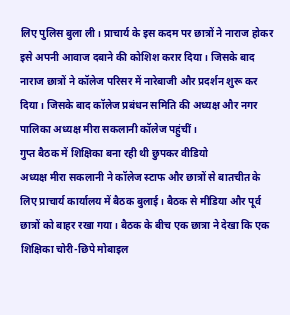लिए पुलिस बुला ली। प्राचार्य के इस कदम पर छात्रों ने नाराज होकर इसे अपनी आवाज दबाने की कोशिश करार दिया। जिसके बाद नाराज छात्रों ने कॉलेज परिसर में नारेबाजी और प्रदर्शन शुरू कर दिया। जिसके बाद कॉलेज प्रबंधन समिति की अध्यक्ष और नगर पालिका अध्यक्ष मीरा सकलानी कॉलेज पहुंचीं।
गुप्त बैठक में शिक्षिका बना रही थी छुपकर वीडियो
अध्यक्ष मीरा सकलानी ने कॉलेज स्टाफ और छात्रों से बातचीत के लिए प्राचार्य कार्यालय में बैठक बुलाई। बैठक से मीडिया और पूर्व छात्रों को बाहर रखा गया। बैठक के बीच एक छात्रा ने देखा कि एक शिक्षिका चोरी-छिपे मोबाइल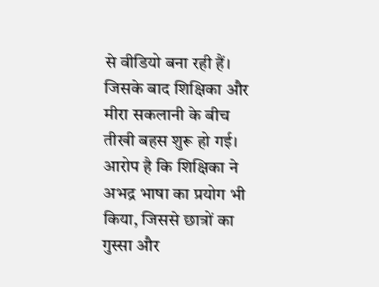से वीडियो बना रही हैं। जिसके बाद शिक्षिका और मीरा सकलानी के बीच तीखी बहस शुरू हो गई। आरोप है कि शिक्षिका ने अभद्र भाषा का प्रयोग भी किया, जिससे छात्रों का गुस्सा और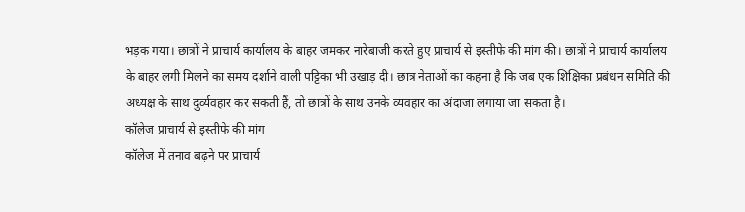भड़क गया। छात्रों ने प्राचार्य कार्यालय के बाहर जमकर नारेबाजी करते हुए प्राचार्य से इस्तीफे की मांग की। छात्रों ने प्राचार्य कार्यालय के बाहर लगी मिलने का समय दर्शाने वाली पट्टिका भी उखाड़ दी। छात्र नेताओं का कहना है कि जब एक शिक्षिका प्रबंधन समिति की अध्यक्ष के साथ दुर्व्यवहार कर सकती हैं, तो छात्रों के साथ उनके व्यवहार का अंदाजा लगाया जा सकता है।
कॉलेज प्राचार्य से इस्तीफे की मांग
कॉलेज में तनाव बढ़ने पर प्राचार्य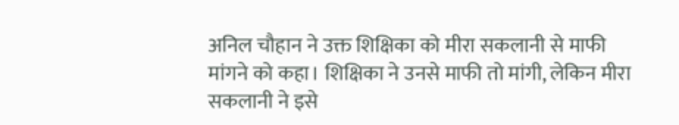अनिल चौहान ने उक्त शिक्षिका को मीरा सकलानी से माफी मांगने को कहा। शिक्षिका ने उनसे माफी तो मांगी, लेकिन मीरा सकलानी ने इसे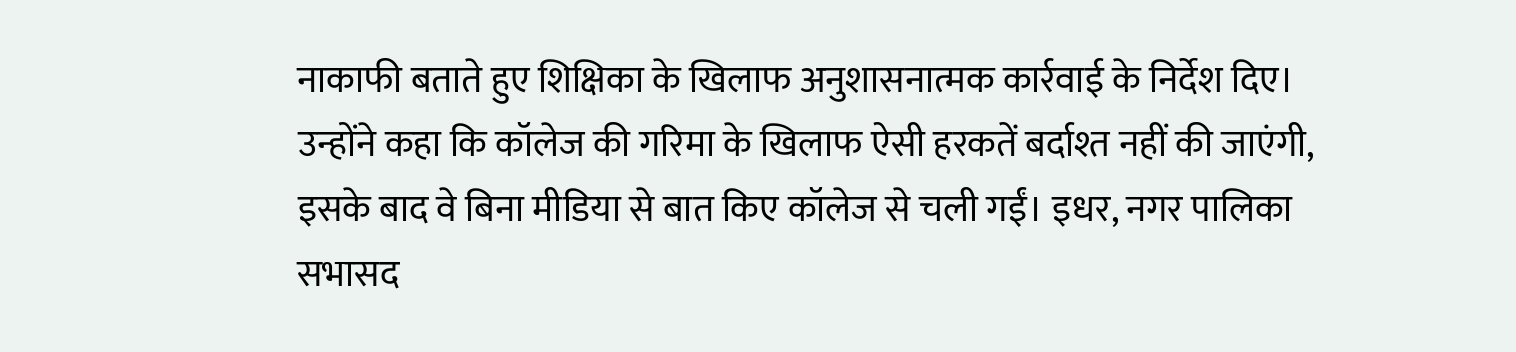नाकाफी बताते हुए शिक्षिका के खिलाफ अनुशासनात्मक कार्रवाई के निर्देश दिए। उन्होंने कहा कि कॉलेज की गरिमा के खिलाफ ऐसी हरकतें बर्दाश्त नहीं की जाएंगी, इसके बाद वे बिना मीडिया से बात किए कॉलेज से चली गईं। इधर, नगर पालिका सभासद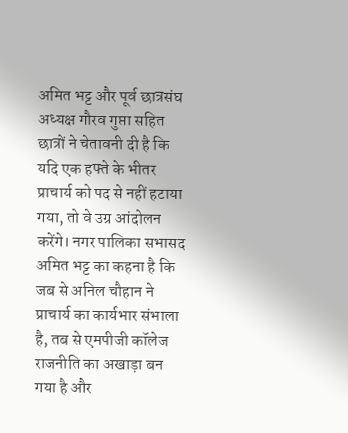अमित भट्ट और पूर्व छात्रसंघ अध्यक्ष गौरव गुप्ता सहित छात्रों ने चेतावनी दी है कि यदि एक हफ्ते के भीतर प्राचार्य को पद से नहीं हटाया गया, तो वे उग्र आंदोलन करेंगे। नगर पालिका सभासद अमित भट्ट का कहना है कि जब से अनिल चौहान ने प्राचार्य का कार्यभार संभाला है, तब से एमपीजी कॉलेज राजनीति का अखाड़ा बन गया है और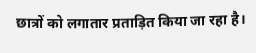छात्रों को लगातार प्रताड़ित किया जा रहा है।